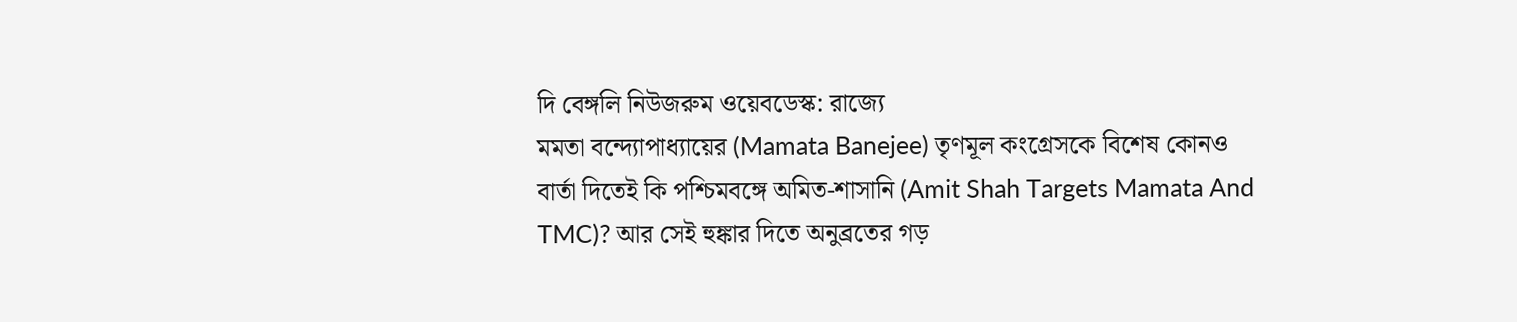দি বেঙ্গলি নিউজরুম ওয়েবডেস্ক: রাজ্যে
মমতা বন্দ্যোপাধ্যায়ের (Mamata Banejee) তৃণমূল কংগ্রেসকে বিশেষ কোনও
বার্তা দিতেই কি পশ্চিমবঙ্গে অমিত-শাসানি (Amit Shah Targets Mamata And
TMC)? আর সেই হুঙ্কার দিতে অনুব্রতের গড়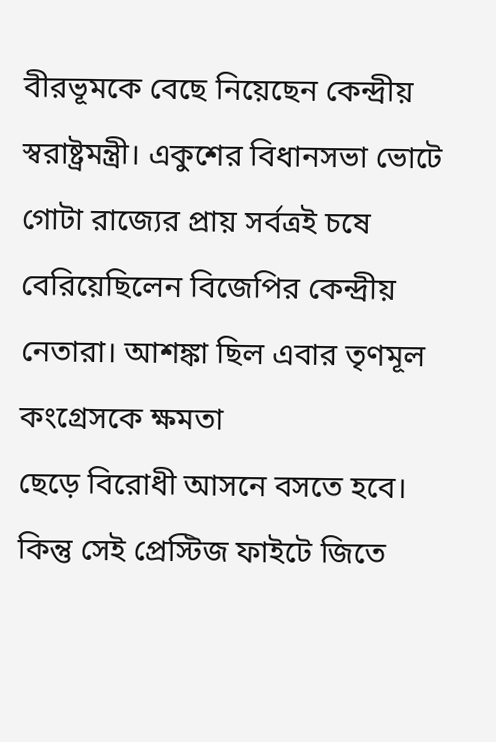বীরভূমকে বেছে নিয়েছেন কেন্দ্রীয় স্বরাষ্ট্রমন্ত্রী। একুশের বিধানসভা ভোটে গোটা রাজ্যের প্রায় সর্বত্রই চষে
বেরিয়েছিলেন বিজেপির কেন্দ্রীয় নেতারা। আশঙ্কা ছিল এবার তৃণমূল কংগ্রেসকে ক্ষমতা
ছেড়ে বিরোধী আসনে বসতে হবে। কিন্তু সেই প্রেস্টিজ ফাইটে জিতে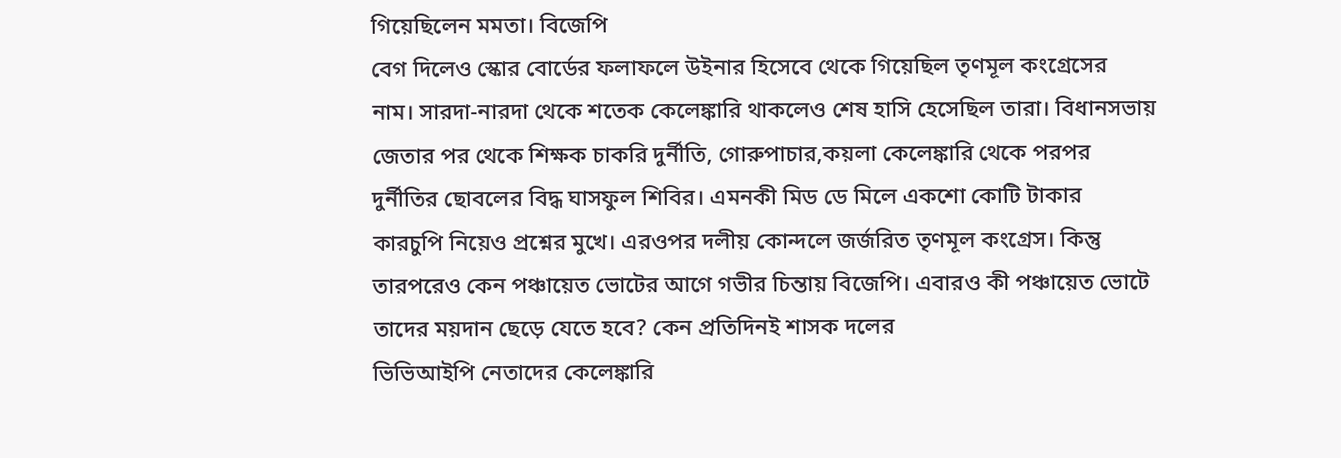গিয়েছিলেন মমতা। বিজেপি
বেগ দিলেও স্কোর বোর্ডের ফলাফলে উইনার হিসেবে থেকে গিয়েছিল তৃণমূল কংগ্রেসের
নাম। সারদা-নারদা থেকে শতেক কেলেঙ্কারি থাকলেও শেষ হাসি হেসেছিল তারা। বিধানসভায়
জেতার পর থেকে শিক্ষক চাকরি দুর্নীতি, গোরুপাচার,কয়লা কেলেঙ্কারি থেকে পরপর
দুর্নীতির ছোবলের বিদ্ধ ঘাসফুল শিবির। এমনকী মিড ডে মিলে একশো কোটি টাকার
কারচুপি নিয়েও প্রশ্নের মুখে। এরওপর দলীয় কোন্দলে জর্জরিত তৃণমূল কংগ্রেস। কিন্তু
তারপরেও কেন পঞ্চায়েত ভোটের আগে গভীর চিন্তায় বিজেপি। এবারও কী পঞ্চায়েত ভোটে
তাদের ময়দান ছেড়ে যেতে হবে? কেন প্রতিদিনই শাসক দলের
ভিভিআইপি নেতাদের কেলেঙ্কারি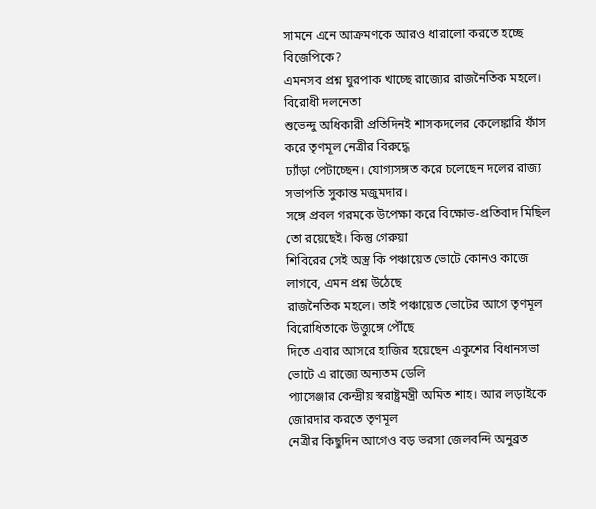সামনে এনে আক্রমণকে আরও ধারালো করতে হচ্ছে বিজেপিকে?
এমনসব প্রশ্ন ঘুরপাক খাচ্ছে রাজ্যের রাজনৈতিক মহলে। বিরোধী দলনেতা
শুভেন্দু অধিকারী প্রতিদিনই শাসকদলের কেলেঙ্কারি ফাঁস করে তৃণমূল নেত্রীর বিরুদ্ধে
ঢ্যাঁড়া পেটাচ্ছেন। যোগ্যসঙ্গত করে চলেছেন দলের রাজ্য সভাপতি সুকান্ত মজুমদার।
সঙ্গে প্রবল গরমকে উপেক্ষা করে বিক্ষোভ-প্রতিবাদ মিছিল তো রয়েছেই। কিন্তু গেরুয়া
শিবিরের সেই অস্ত্র কি পঞ্চায়েত ভোটে কোনও কাজে লাগবে, এমন প্রশ্ন উঠেছে
রাজনৈতিক মহলে। তাই পঞ্চায়েত ভোটের আগে তৃণমূল বিরোধিতাকে উত্ত্যুঙ্গে পৌঁছে
দিতে এবার আসরে হাজির হয়েছেন একুশের বিধানসভা ভোটে এ রাজ্যে অন্যতম ডেলি
প্যাসেঞ্জার কেন্দ্রীয় স্বরাষ্ট্রমন্ত্রী অমিত শাহ। আর লড়াইকে জোরদার করতে তৃণমূল
নেত্রীর কিছুদিন আগেও বড় ভরসা জেলবন্দি অনুব্রত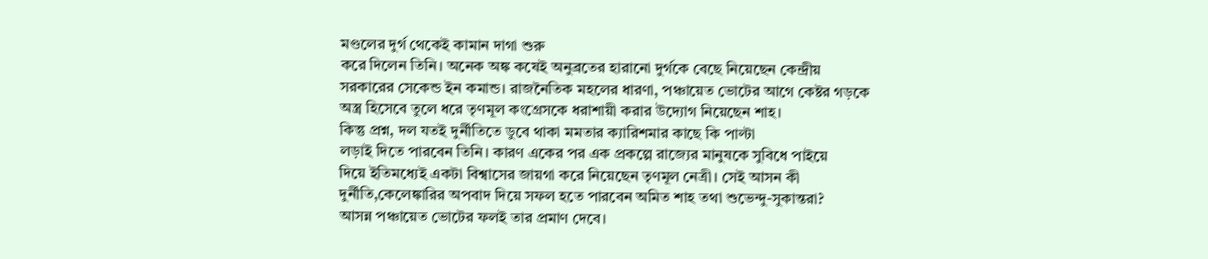মণ্ডলের দুর্গ থেকেই কামান দাগা শুরু
করে দিলেন তিনি। অনেক অঙ্ক কষেই অনুব্রতের হারানো দুর্গকে বেছে নিয়েছেন কেন্দ্রীয়
সরকারের সেকেন্ড ইন কমান্ড। রাজনৈতিক মহলের ধারণা, পঞ্চায়েত ভোটের আগে কেষ্টর গড়কে
অস্ত্র হিসেবে তুলে ধরে তৃণমূল কংগ্রেসকে ধরাশায়ী করার উদ্যোগ নিয়েছেন শাহ।
কিন্তু প্রশ্ন, দল যতই দুর্নীতিতে ডুবে থাকা মমতার ক্যারিশমার কাছে কি পাল্টা
লড়াই দিতে পারবেন তিনি। কারণ একের পর এক প্রকল্পে রাজ্যের মানুষকে সুবিধে পাইয়ে
দিয়ে ইতিমধ্যেই একটা বিশ্বাসের জায়গা করে নিয়েছেন তৃণমূল নেত্রী। সেই আসন কী
দুর্নীতি,কেলেঙ্কারির অপবাদ দিয়ে সফল হতে পারবেন অমিত শাহ তথা শুভেন্দু-সুকান্তরা?
আসন্ন পঞ্চায়েত ভোটের ফলই তার প্রমাণ দেবে।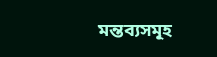মন্তব্যসমূহ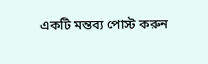একটি মন্তব্য পোস্ট করুন